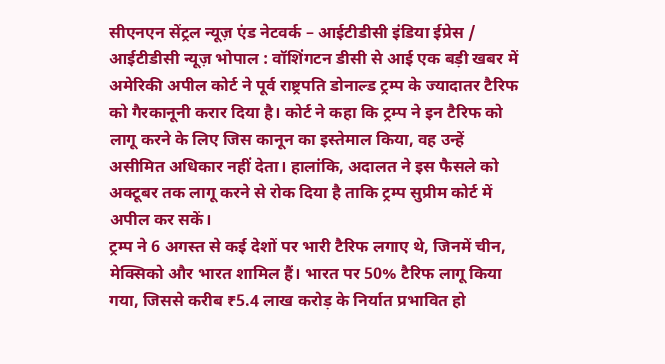सीएनएन सेंट्रल न्यूज़ एंड नेटवर्क – आईटीडीसी इंडिया ईप्रेस / आईटीडीसी न्यूज़ भोपाल : वॉशिंगटन डीसी से आई एक बड़ी खबर में अमेरिकी अपील कोर्ट ने पूर्व राष्ट्रपति डोनाल्ड ट्रम्प के ज्यादातर टैरिफ को गैरकानूनी करार दिया है। कोर्ट ने कहा कि ट्रम्प ने इन टैरिफ को लागू करने के लिए जिस कानून का इस्तेमाल किया, वह उन्हें असीमित अधिकार नहीं देता। हालांकि, अदालत ने इस फैसले को अक्टूबर तक लागू करने से रोक दिया है ताकि ट्रम्प सुप्रीम कोर्ट में अपील कर सकें।
ट्रम्प ने 6 अगस्त से कई देशों पर भारी टैरिफ लगाए थे, जिनमें चीन, मेक्सिको और भारत शामिल हैं। भारत पर 50% टैरिफ लागू किया गया, जिससे करीब ₹5.4 लाख करोड़ के निर्यात प्रभावित हो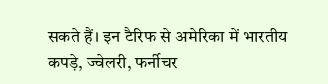सकते हैं। इन टैरिफ से अमेरिका में भारतीय कपड़े, ज्वेलरी, फर्नीचर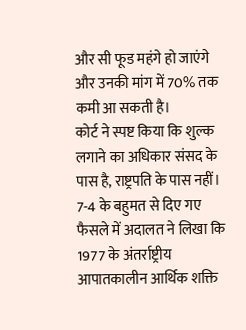और सी फूड महंगे हो जाएंगे और उनकी मांग में 70% तक कमी आ सकती है।
कोर्ट ने स्पष्ट किया कि शुल्क लगाने का अधिकार संसद के पास है, राष्ट्रपति के पास नहीं। 7-4 के बहुमत से दिए गए फैसले में अदालत ने लिखा कि 1977 के अंतर्राष्ट्रीय आपातकालीन आर्थिक शक्ति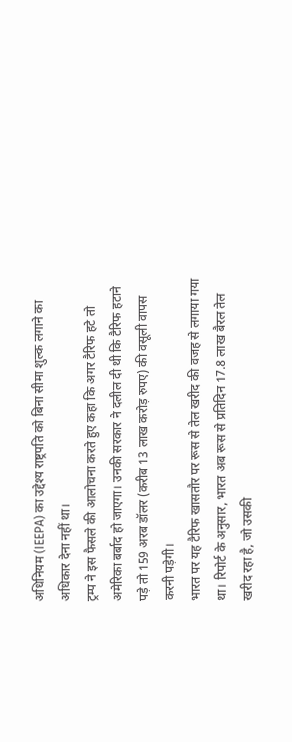अधिनियम (IEEPA) का उद्देश्य राष्ट्रपति को बिना सीमा शुल्क लगाने का अधिकार देना नहीं था।
ट्रम्प ने इस फैसले की आलोचना करते हुए कहा कि अगर टैरिफ हटे तो अमेरिका बर्बाद हो जाएगा। उनकी सरकार ने दलील दी थी कि टैरिफ हटाने पड़े तो 159 अरब डॉलर (करीब 13 लाख करोड़ रुपए) की वसूली वापस करनी पड़ेगी।
भारत पर यह टैरिफ खासतौर पर रूस से तेल खरीद की वजह से लगाया गया था। रिपोर्ट के अनुसार, भारत अब रूस से प्रतिदिन 17.8 लाख बैरल तेल खरीद रहा है, जो उसकी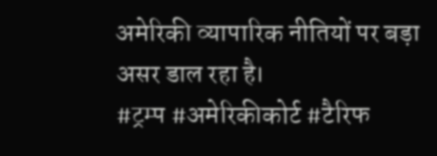अमेरिकी व्यापारिक नीतियों पर बड़ा असर डाल रहा है।
#ट्रम्प #अमेरिकीकोर्ट #टैरिफ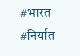#भारत #निर्यात